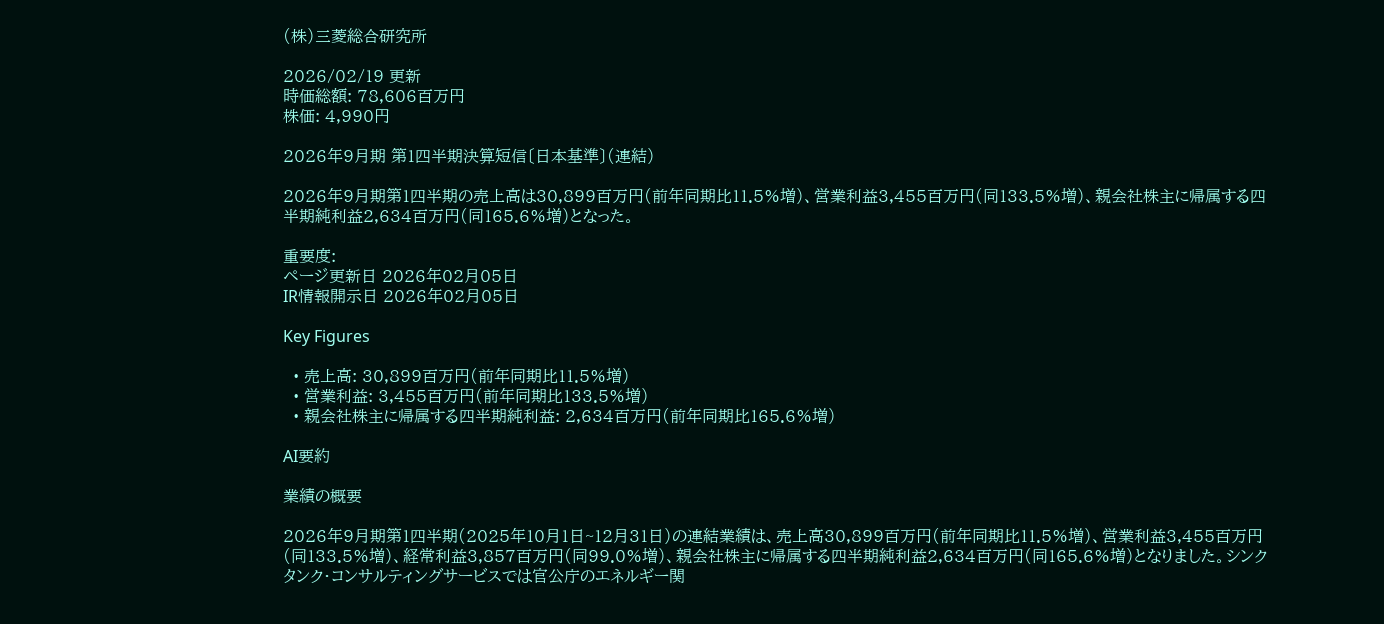(株)三菱総合研究所

2026/02/19 更新
時価総額: 78,606百万円
株価: 4,990円

2026年9月期 第1四半期決算短信〔日本基準〕(連結)

2026年9月期第1四半期の売上高は30,899百万円(前年同期比11.5%増)、営業利益3,455百万円(同133.5%増)、親会社株主に帰属する四半期純利益2,634百万円(同165.6%増)となった。

重要度:
ページ更新日 2026年02月05日
IR情報開示日 2026年02月05日

Key Figures

  • 売上高: 30,899百万円(前年同期比11.5%増)
  • 営業利益: 3,455百万円(前年同期比133.5%増)
  • 親会社株主に帰属する四半期純利益: 2,634百万円(前年同期比165.6%増)

AI要約

業績の概要

2026年9月期第1四半期(2025年10月1日~12月31日)の連結業績は、売上高30,899百万円(前年同期比11.5%増)、営業利益3,455百万円(同133.5%増)、経常利益3,857百万円(同99.0%増)、親会社株主に帰属する四半期純利益2,634百万円(同165.6%増)となりました。シンクタンク・コンサルティングサービスでは官公庁のエネルギー関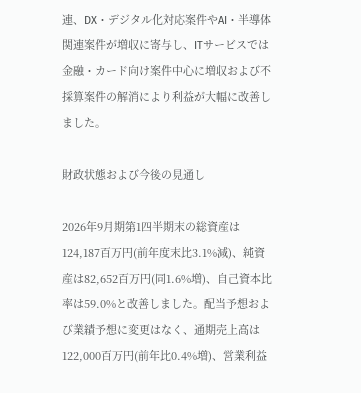連、DX・デジタル化対応案件やAI・半導体関連案件が増収に寄与し、ITサービスでは金融・カード向け案件中心に増収および不採算案件の解消により利益が大幅に改善しました。

財政状態および今後の見通し

2026年9月期第1四半期末の総資産は124,187百万円(前年度末比3.1%減)、純資産は82,652百万円(同1.6%増)、自己資本比率は59.0%と改善しました。配当予想および業績予想に変更はなく、通期売上高は122,000百万円(前年比0.4%増)、営業利益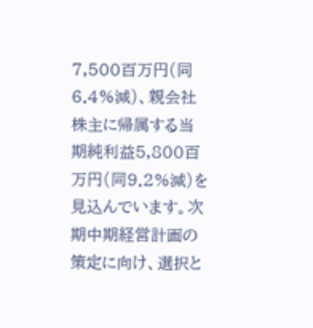7,500百万円(同6.4%減)、親会社株主に帰属する当期純利益5,800百万円(同9.2%減)を見込んでいます。次期中期経営計画の策定に向け、選択と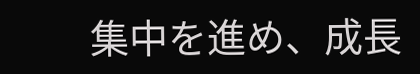集中を進め、成長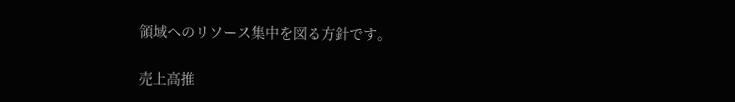領域へのリソース集中を図る方針です。

売上高推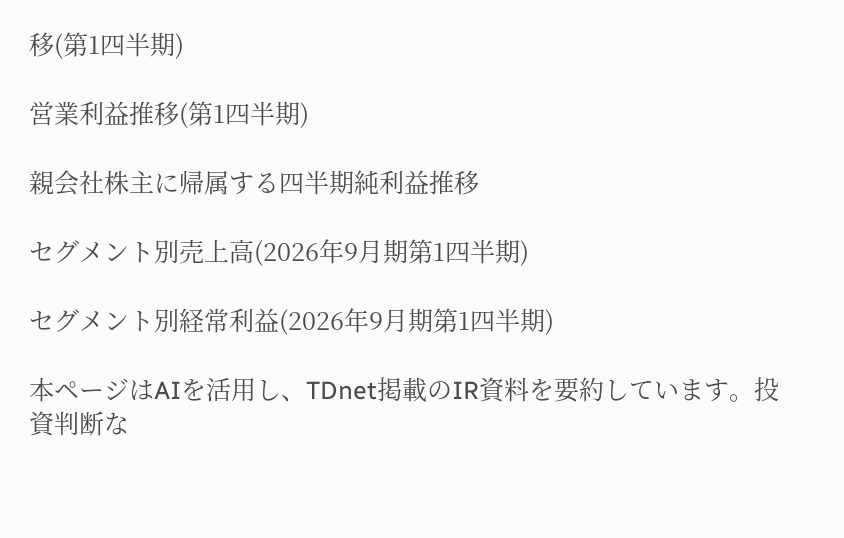移(第1四半期)

営業利益推移(第1四半期)

親会社株主に帰属する四半期純利益推移

セグメント別売上高(2026年9月期第1四半期)

セグメント別経常利益(2026年9月期第1四半期)

本ページはAIを活用し、TDnet掲載のIR資料を要約しています。投資判断な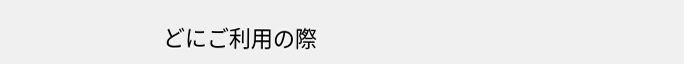どにご利用の際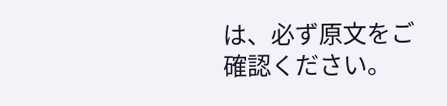は、必ず原文をご確認ください。